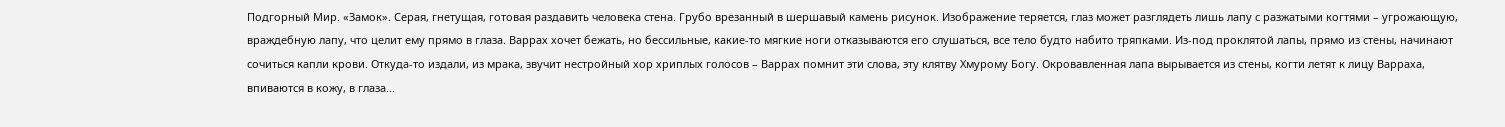Подгорный Мир. «Замок». Серая, гнетущая, готовая раздавить человека стена. Грубо врезанный в шершавый камень рисунок. Изображение теряется, глаз может разглядеть лишь лапу с разжатыми когтями – угрожающую, враждебную лапу, что целит ему прямо в глаза. Варрах хочет бежать, но бессильные, какие-то мягкие ноги отказываются его слушаться, все тело будто набито тряпками. Из-под проклятой лапы, прямо из стены, начинают сочиться капли крови. Откуда-то издали, из мрака, звучит нестройный хор хриплых голосов – Варрах помнит эти слова, эту клятву Хмурому Богу. Окровавленная лапа вырывается из стены, когти летят к лицу Варраха, впиваются в кожу, в глаза...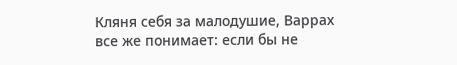Кляня себя за малодушие, Варрах все же понимает: если бы не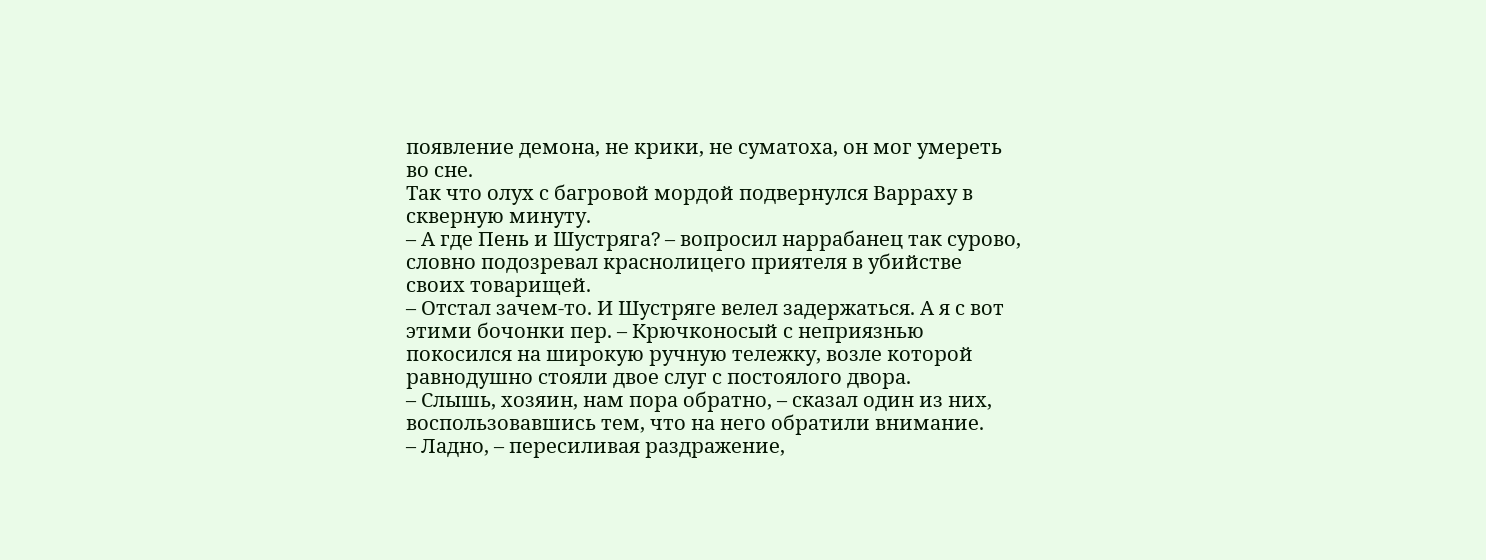появление демона, не крики, не суматоха, он мог умереть во сне.
Так что олух с багровой мордой подвернулся Варраху в скверную минуту.
– А где Пень и Шустряга? – вопросил наррабанец так сурово, словно подозревал краснолицего приятеля в убийстве своих товарищей.
– Отстал зачем-то. И Шустряге велел задержаться. А я с вот этими бочонки пер. – Крючконосый с неприязнью покосился на широкую ручную тележку, возле которой равнодушно стояли двое слуг с постоялого двора.
– Слышь, хозяин, нам пора обратно, – сказал один из них, воспользовавшись тем, что на него обратили внимание.
– Ладно, – пересиливая раздражение,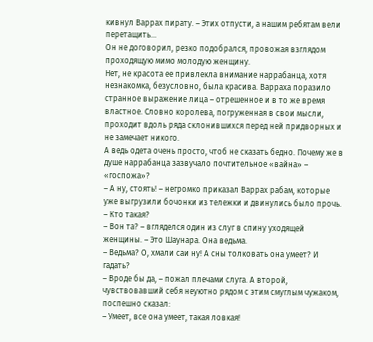кивнул Варрах пирату. – Этих отпусти, а нашим ребятам вели перетащить...
Он не договорил, резко подобрался, провожая взглядом проходящую мимо молодую женщину.
Нет, не красота ее привлекла внимание наррабанца, хотя незнакомка, безусловно, была красива. Варраха поразило странное выражение лица – отрешенное и в то же время властное. Словно королева, погруженная в свои мысли, проходит вдоль ряда склонившихся перед ней придворных и не замечает никого.
А ведь одета очень просто, чтоб не сказать бедно. Почему же в душе наррабанца зазвучало почтительное «вайна» – «госпожа»?
– А ну, стоять! – негромко приказал Варрах рабам, которые уже выгрузили бочонки из тележки и двинулись было прочь. – Кто такая?
– Вон та? – вгляделся один из слуг в спину уходящей женщины. – Это Шаунара. Она ведьма.
– Ведьма? О, хмали саи ну! А сны толковать она умеет? И гадать?
– Вроде бы да, – пожал плечами слуга. А второй, чувствовавший себя неуютно рядом с этим смуглым чужаком, поспешно сказал:
– Умеет, все она умеет, такая ловкая!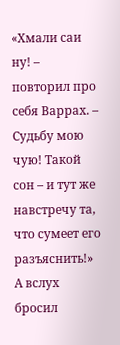«Хмали саи ну! – повторил про себя Варрах. – Судьбу мою чую! Такой сон – и тут же навстречу та, что сумеет его разъяснить!»
А вслух бросил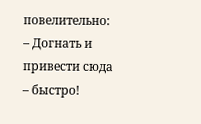повелительно:
– Догнать и привести сюда – быстро!